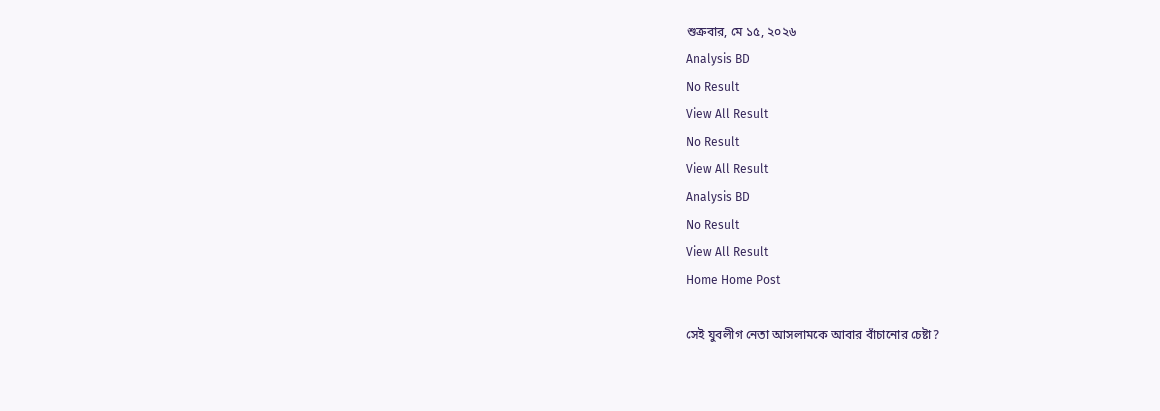শুক্রবার, মে ১৫, ২০২৬
Analysis BD
No Result
View All Result
No Result
View All Result
Analysis BD
No Result
View All Result
Home Home Post

সেই যুবলীগ নেতা আসলামকে আবার বাঁচানোর চেষ্টা?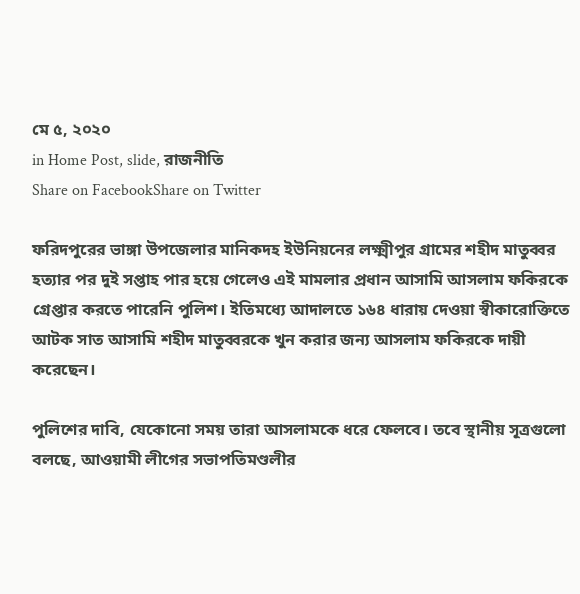মে ৫, ২০২০
in Home Post, slide, রাজনীতি
Share on FacebookShare on Twitter

ফরিদপুরের ভাঙ্গা উপজেলার মানিকদহ ইউনিয়নের লক্ষ্মীপুর গ্রামের শহীদ মাতুব্বর হত্যার পর দুই সপ্তাহ পার হয়ে গেলেও এই মামলার প্রধান আসামি আসলাম ফকিরকে গ্রেপ্তার করতে পারেনি পুলিশ। ইতিমধ্যে আদালতে ১৬৪ ধারায় দেওয়া স্বীকারোক্তিতে আটক সাত আসামি শহীদ মাতুব্বরকে খুন করার জন্য আসলাম ফকিরকে দায়ী করেছেন।

পুলিশের দাবি, যেকোনো সময় তারা আসলামকে ধরে ফেলবে। তবে স্থানীয় সূত্রগুলো বলছে, আওয়ামী লীগের সভাপতিমণ্ডলীর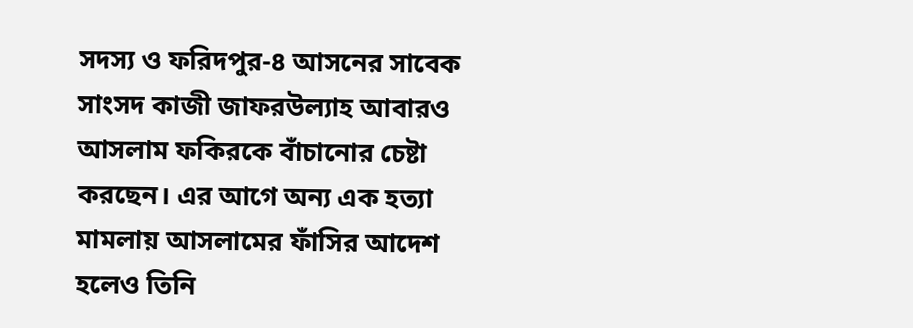সদস্য ও ফরিদপুর-৪ আসনের সাবেক সাংসদ কাজী জাফরউল্যাহ আবারও আসলাম ফকিরকে বাঁচানোর চেষ্টা করছেন। এর আগে অন্য এক হত্যা মামলায় আসলামের ফাঁসির আদেশ হলেও তিনি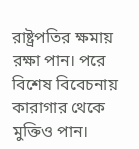রাষ্ট্রপতির ক্ষমায় রক্ষা পান। পরে বিশেষ বিবেচনায় কারাগার থেকে মুক্তিও পান।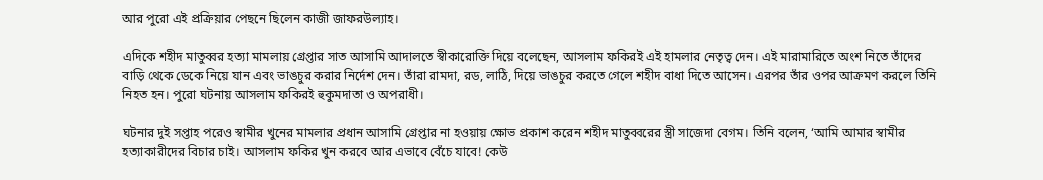আর পুরো এই প্রক্রিয়ার পেছনে ছিলেন কাজী জাফরউল্যাহ।

এদিকে শহীদ মাতুব্বর হত্যা মামলায় গ্রেপ্তার সাত আসামি আদালতে স্বীকারোক্তি দিয়ে বলেছেন, আসলাম ফকিরই এই হামলার নেতৃত্ব দেন। এই মারামারিতে অংশ নিতে তাঁদের বাড়ি থেকে ডেকে নিয়ে যান এবং ভাঙচুর করার নির্দেশ দেন। তাঁরা রামদা, রড, লাঠি, দিয়ে ভাঙচুর করতে গেলে শহীদ বাধা দিতে আসেন। এরপর তাঁর ওপর আক্রমণ করলে তিনি নিহত হন। পুরো ঘটনায় আসলাম ফকিরই হুকুমদাতা ও অপরাধী।

ঘটনার দুই সপ্তাহ পরেও স্বামীর খুনের মামলার প্রধান আসামি গ্রেপ্তার না হওয়ায় ক্ষোভ প্রকাশ করেন শহীদ মাতুব্বরের স্ত্রী সাজেদা বেগম। তিনি বলেন, ‘আমি আমার স্বামীর হত্যাকারীদের বিচার চাই। আসলাম ফকির খুন করবে আর এভাবে বেঁচে যাবে! কেউ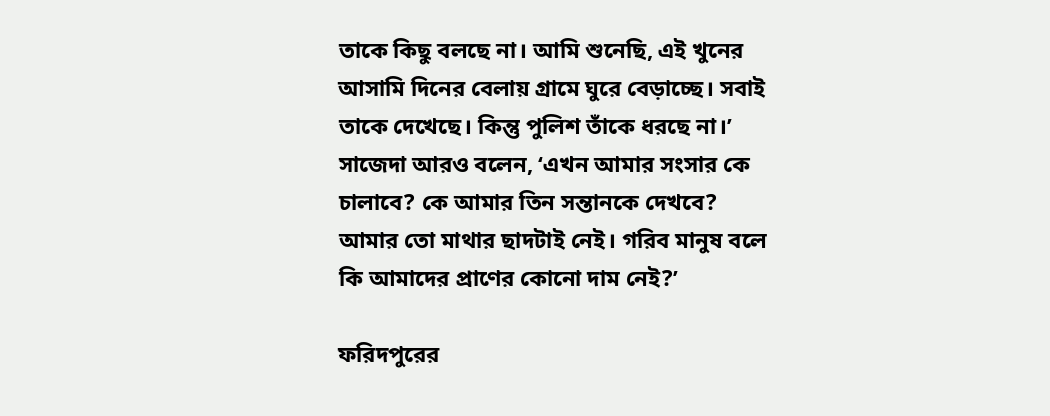তাকে কিছু বলছে না। আমি শুনেছি, এই খুনের আসামি দিনের বেলায় গ্রামে ঘুরে বেড়াচ্ছে। সবাই তাকে দেখেছে। কিন্তু পুলিশ তাঁকে ধরছে না।’ সাজেদা আরও বলেন, ‘এখন আমার সংসার কে চালাবে? কে আমার তিন সন্তানকে দেখবে? আমার তো মাথার ছাদটাই নেই। গরিব মানুষ বলে কি আমাদের প্রাণের কোনো দাম নেই?’

ফরিদপুরের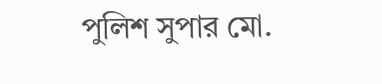পুলিশ সুপার মো.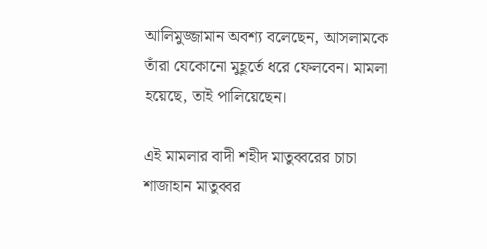আলিমুজ্জামান অবশ্য বলেছেন, আসলামকে তাঁরা যেকোনো মুহূর্তে ধরে ফেলবেন। মামলা হয়েছে, তাই পালিয়েছেন।

এই মামলার বাদী শহীদ মাতুব্বরের চাচা শাজাহান মাতুব্বর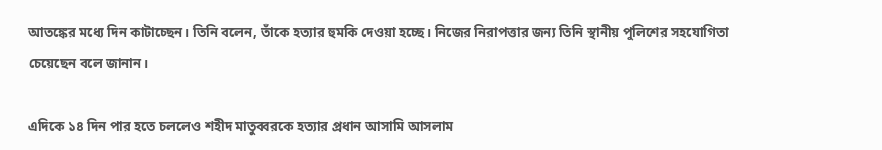আতঙ্কের মধ্যে দিন কাটাচ্ছেন। তিনি বলেন, তাঁকে হত্যার হুমকি দেওয়া হচ্ছে। নিজের নিরাপত্তার জন্য তিনি স্থানীয় পুলিশের সহযোগিতা চেয়েছেন বলে জানান।

এদিকে ১৪ দিন পার হতে চললেও শহীদ মাতুব্বরকে হত্যার প্রধান আসামি আসলাম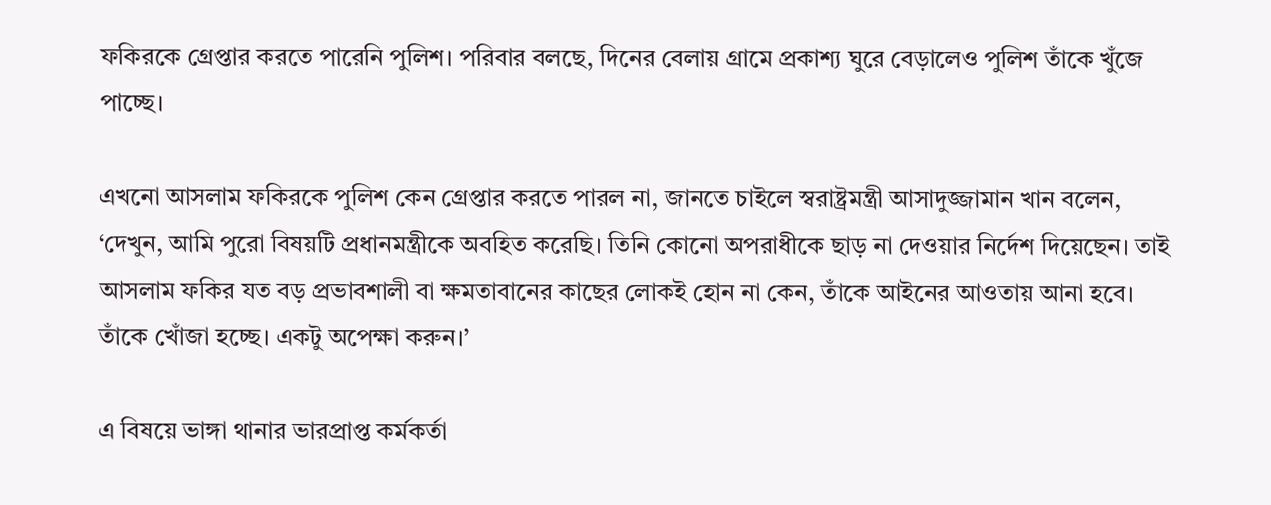ফকিরকে গ্রেপ্তার করতে পারেনি পুলিশ। পরিবার বলছে, দিনের বেলায় গ্রামে প্রকাশ্য ঘুরে বেড়ালেও পুলিশ তাঁকে খুঁজে পাচ্ছে।

এখনো আসলাম ফকিরকে পুলিশ কেন গ্রেপ্তার করতে পারল না, জানতে চাইলে স্বরাষ্ট্রমন্ত্রী আসাদুজ্জামান খান বলেন, ‘দেখুন, আমি পুরো বিষয়টি প্রধানমন্ত্রীকে অবহিত করেছি। তিনি কোনো অপরাধীকে ছাড় না দেওয়ার নির্দেশ দিয়েছেন। তাই আসলাম ফকির যত বড় প্রভাবশালী বা ক্ষমতাবানের কাছের লোকই হোন না কেন, তাঁকে আইনের আওতায় আনা হবে। তাঁকে খোঁজা হচ্ছে। একটু অপেক্ষা করুন।’

এ বিষয়ে ভাঙ্গা থানার ভারপ্রাপ্ত কর্মকর্তা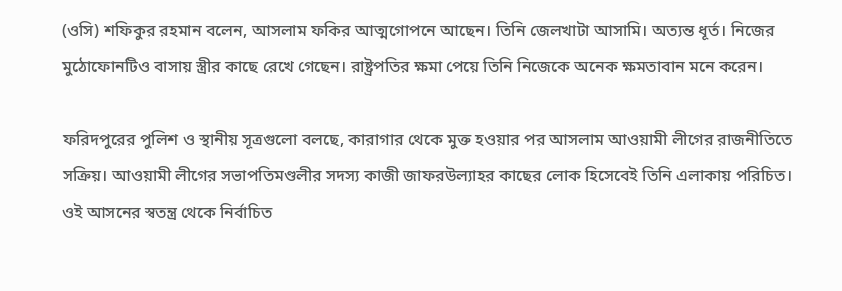(ওসি) শফিকুর রহমান বলেন, আসলাম ফকির আত্মগোপনে আছেন। তিনি জেলখাটা আসামি। অত্যন্ত ধূর্ত। নিজের মুঠোফোনটিও বাসায় স্ত্রীর কাছে রেখে গেছেন। রাষ্ট্রপতির ক্ষমা পেয়ে তিনি নিজেকে অনেক ক্ষমতাবান মনে করেন।

ফরিদপুরের পুলিশ ও স্থানীয় সূত্রগুলো বলছে, কারাগার থেকে মুক্ত হওয়ার পর আসলাম আওয়ামী লীগের রাজনীতিতে সক্রিয়। আওয়ামী লীগের সভাপতিমণ্ডলীর সদস্য কাজী জাফরউল্যাহর কাছের লোক হিসেবেই তিনি এলাকায় পরিচিত। ওই আসনের স্বতন্ত্র থেকে নির্বাচিত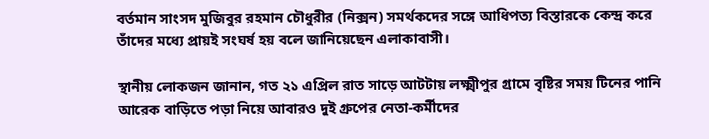বর্তমান সাংসদ মুজিবুর রহমান চৌধুরীর (নিক্সন) সমর্থকদের সঙ্গে আধিপত্য বিস্তারকে কেন্দ্র করে তাঁদের মধ্যে প্রায়ই সংঘর্ষ হয় বলে জানিয়েছেন এলাকাবাসী।

স্থানীয় লোকজন জানান, গত ২১ এপ্রিল রাত সাড়ে আটটায় লক্ষ্মীপুর গ্রামে বৃষ্টির সময় টিনের পানি আরেক বাড়িতে পড়া নিয়ে আবারও দুই গ্রুপের নেতা-কর্মীদের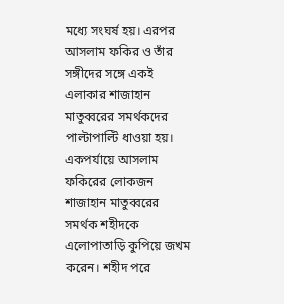মধ্যে সংঘর্ষ হয়। এরপর আসলাম ফকির ও তাঁর সঙ্গীদের সঙ্গে একই এলাকার শাজাহান মাতুব্বরের সমর্থকদের পাল্টাপাল্টি ধাওয়া হয়। একপর্যায়ে আসলাম ফকিরের লোকজন শাজাহান মাতুব্বরের সমর্থক শহীদকে এলোপাতাড়ি কুপিয়ে জখম করেন। শহীদ পরে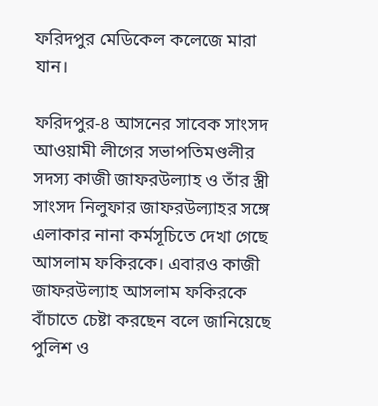ফরিদপুর মেডিকেল কলেজে মারা যান।

ফরিদপুর-৪ আসনের সাবেক সাংসদ আওয়ামী লীগের সভাপতিমণ্ডলীর সদস্য কাজী জাফরউল্যাহ ও তাঁর স্ত্রী সাংসদ নিলুফার জাফরউল্যাহর সঙ্গে এলাকার নানা কর্মসূচিতে দেখা গেছে আসলাম ফকিরকে। এবারও কাজী জাফরউল্যাহ আসলাম ফকিরকে বাঁচাতে চেষ্টা করছেন বলে জানিয়েছে পুলিশ ও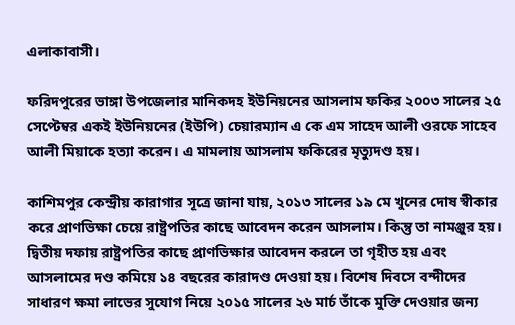এলাকাবাসী।

ফরিদপুরের ভাঙ্গা উপজেলার মানিকদহ ইউনিয়নের আসলাম ফকির ২০০৩ সালের ২৫ সেপ্টেম্বর একই ইউনিয়নের (ইউপি) চেয়ারম্যান এ কে এম সাহেদ আলী ওরফে সাহেব আলী মিয়াকে হত্যা করেন। এ মামলায় আসলাম ফকিরের মৃত্যুদণ্ড হয়।

কাশিমপুর কেন্দ্রীয় কারাগার সূত্রে জানা যায়, ২০১৩ সালের ১৯ মে খুনের দোষ স্বীকার করে প্রাণভিক্ষা চেয়ে রাষ্ট্রপতির কাছে আবেদন করেন আসলাম। কিন্তু তা নামঞ্জুর হয়। দ্বিতীয় দফায় রাষ্ট্রপতির কাছে প্রাণভিক্ষার আবেদন করলে তা গৃহীত হয় এবং আসলামের দণ্ড কমিয়ে ১৪ বছরের কারাদণ্ড দেওয়া হয়। বিশেষ দিবসে বন্দীদের সাধারণ ক্ষমা লাভের সুযোগ নিয়ে ২০১৫ সালের ২৬ মার্চ তাঁকে মুক্তি দেওয়ার জন্য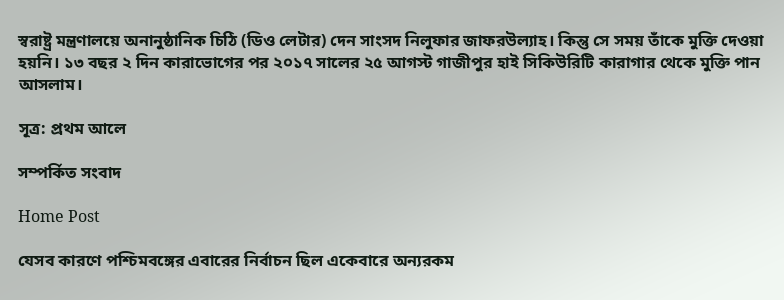স্বরাষ্ট্র মন্ত্রণালয়ে অনানুষ্ঠানিক চিঠি (ডিও লেটার) দেন সাংসদ নিলুফার জাফরউল্যাহ। কিন্তু সে সময় তাঁকে মুক্তি দেওয়া হয়নি। ১৩ বছর ২ দিন কারাভোগের পর ২০১৭ সালের ২৫ আগস্ট গাজীপুর হাই সিকিউরিটি কারাগার থেকে মুক্তি পান আসলাম।

সূত্র: প্রথম আলে

সম্পর্কিত সংবাদ

Home Post

যেসব কারণে পশ্চিমবঙ্গের এবারের নির্বাচন ছিল একেবারে অন্যরকম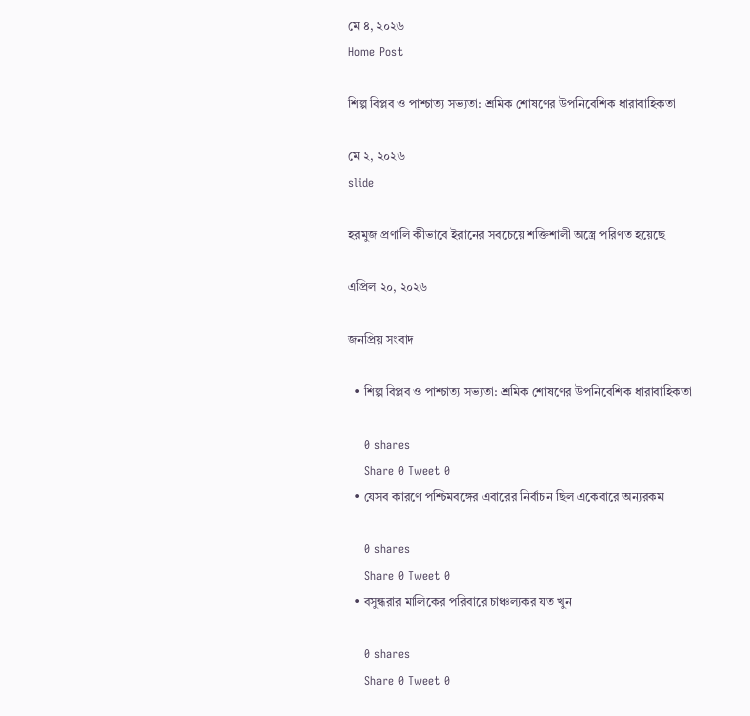মে ৪, ২০২৬
Home Post

শিল্প বিপ্লব ও পাশ্চাত্য সভ্যতা: শ্রমিক শোষণের উপনিবেশিক ধারাবাহিকতা

মে ২, ২০২৬
slide

হরমুজ প্রণালি কীভাবে ইরানের সবচেয়ে শক্তিশালী অস্ত্রে পরিণত হয়েছে

এপ্রিল ২০, ২০২৬

জনপ্রিয় সংবাদ

  • শিল্প বিপ্লব ও পাশ্চাত্য সভ্যতা: শ্রমিক শোষণের উপনিবেশিক ধারাবাহিকতা

    0 shares
    Share 0 Tweet 0
  • যেসব কারণে পশ্চিমবঙ্গের এবারের নির্বাচন ছিল একেবারে অন্যরকম

    0 shares
    Share 0 Tweet 0
  • বসুন্ধরার মালিকের পরিবারে চাঞ্চল্যকর যত খুন

    0 shares
    Share 0 Tweet 0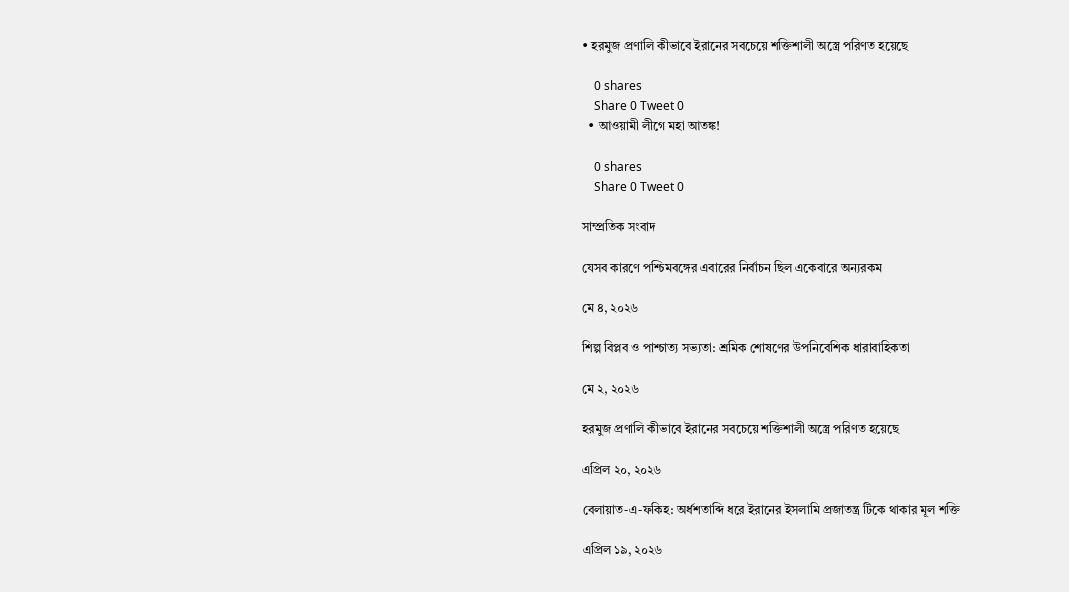• হরমুজ প্রণালি কীভাবে ইরানের সবচেয়ে শক্তিশালী অস্ত্রে পরিণত হয়েছে

    0 shares
    Share 0 Tweet 0
  • আওয়ামী লীগে মহা আতঙ্ক!

    0 shares
    Share 0 Tweet 0

সাম্প্রতিক সংবাদ

যেসব কারণে পশ্চিমবঙ্গের এবারের নির্বাচন ছিল একেবারে অন্যরকম

মে ৪, ২০২৬

শিল্প বিপ্লব ও পাশ্চাত্য সভ্যতা: শ্রমিক শোষণের উপনিবেশিক ধারাবাহিকতা

মে ২, ২০২৬

হরমুজ প্রণালি কীভাবে ইরানের সবচেয়ে শক্তিশালী অস্ত্রে পরিণত হয়েছে

এপ্রিল ২০, ২০২৬

বেলায়াত-এ-ফকিহ: অর্ধশতাব্দি ধরে ইরানের ইসলামি প্রজাতন্ত্র টিকে থাকার মূল শক্তি

এপ্রিল ১৯, ২০২৬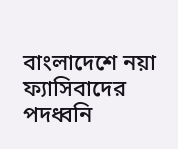বাংলাদেশে নয়া ফ্যাসিবাদের পদধ্বনি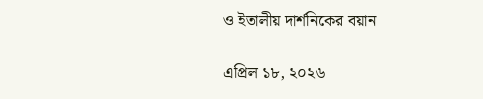ও ইতালীয় দার্শনিকের বয়ান

এপ্রিল ১৮, ২০২৬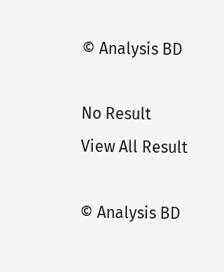© Analysis BD

No Result
View All Result

© Analysis BD